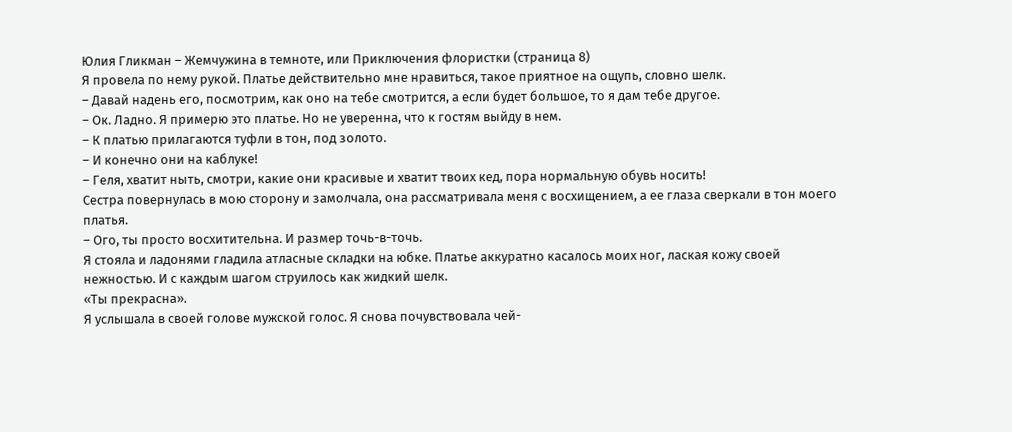Юлия Гликман – Жемчужина в темноте, или Приключения флористки (страница 8)
Я провела по нему рукой. Платье действительно мне нравиться, такое приятное на ощупь, словно шелк.
– Давай надень его, посмотрим, как оно на тебе смотрится, а если будет большое, то я дам тебе другое.
– Ок. Ладно. Я примерю это платье. Но не уверенна, что к гостям выйду в нем.
– К платью прилагаются туфли в тон, под золото.
– И конечно они на каблуке!
– Геля, хватит ныть, смотри, какие они красивые и хватит твоих кед, пора нормальную обувь носить!
Сестра повернулась в мою сторону и замолчала, она рассматривала меня с восхищением, а ее глаза сверкали в тон моего платья.
– Ого, ты просто восхитительна. И размер точь-в-точь.
Я стояла и ладонями гладила атласные складки на юбке. Платье аккуратно касалось моих ног, лаская кожу своей нежностью. И с каждым шагом струилось как жидкий шелк.
«Ты прекрасна».
Я услышала в своей голове мужской голос. Я снова почувствовала чей-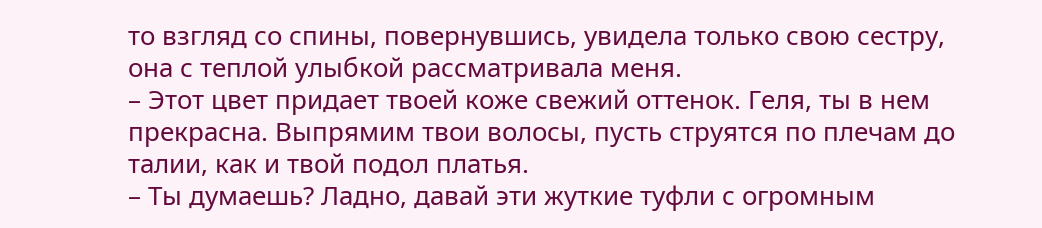то взгляд со спины, повернувшись, увидела только свою сестру, она с теплой улыбкой рассматривала меня.
– Этот цвет придает твоей коже свежий оттенок. Геля, ты в нем прекрасна. Выпрямим твои волосы, пусть струятся по плечам до талии, как и твой подол платья.
– Ты думаешь? Ладно, давай эти жуткие туфли с огромным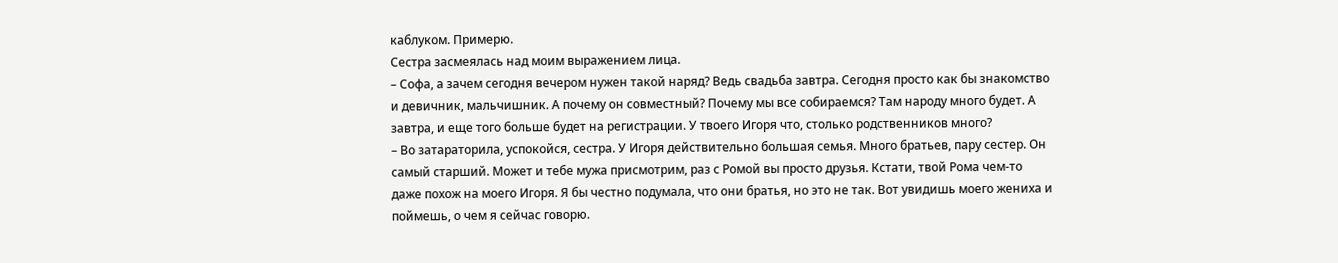каблуком. Примерю.
Сестра засмеялась над моим выражением лица.
– Софа, а зачем сегодня вечером нужен такой наряд? Ведь свадьба завтра. Сегодня просто как бы знакомство и девичник, мальчишник. А почему он совместный? Почему мы все собираемся? Там народу много будет. А завтра, и еще того больше будет на регистрации. У твоего Игоря что, столько родственников много?
– Во затараторила, успокойся, сестра. У Игоря действительно большая семья. Много братьев, пару сестер. Он самый старший. Может и тебе мужа присмотрим, раз с Ромой вы просто друзья. Кстати, твой Рома чем-то даже похож на моего Игоря. Я бы честно подумала, что они братья, но это не так. Вот увидишь моего жениха и поймешь, о чем я сейчас говорю.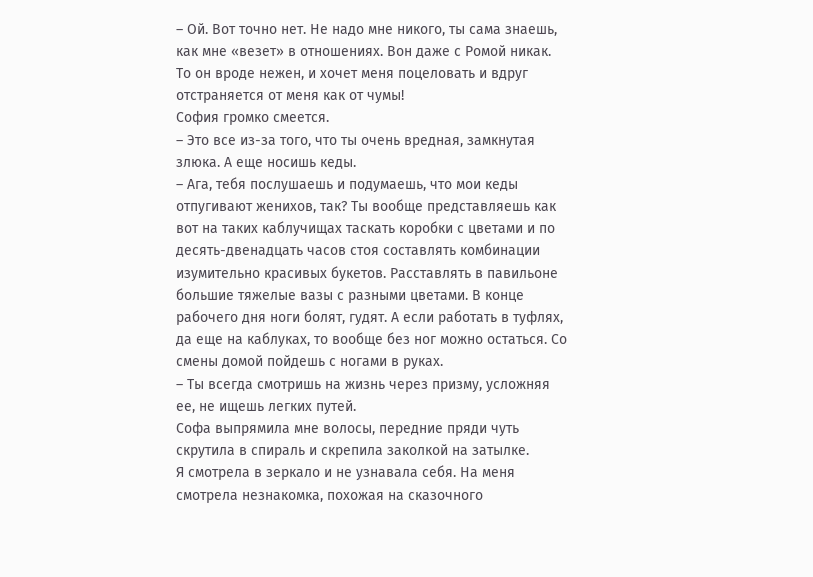– Ой. Вот точно нет. Не надо мне никого, ты сама знаешь, как мне «везет» в отношениях. Вон даже с Ромой никак. То он вроде нежен, и хочет меня поцеловать и вдруг отстраняется от меня как от чумы!
София громко смеется.
– Это все из-за того, что ты очень вредная, замкнутая злюка. А еще носишь кеды.
– Ага, тебя послушаешь и подумаешь, что мои кеды отпугивают женихов, так? Ты вообще представляешь как вот на таких каблучищах таскать коробки с цветами и по десять-двенадцать часов стоя составлять комбинации изумительно красивых букетов. Расставлять в павильоне большие тяжелые вазы с разными цветами. В конце рабочего дня ноги болят, гудят. А если работать в туфлях, да еще на каблуках, то вообще без ног можно остаться. Со смены домой пойдешь с ногами в руках.
– Ты всегда смотришь на жизнь через призму, усложняя ее, не ищешь легких путей.
Софа выпрямила мне волосы, передние пряди чуть скрутила в спираль и скрепила заколкой на затылке.
Я смотрела в зеркало и не узнавала себя. На меня смотрела незнакомка, похожая на сказочного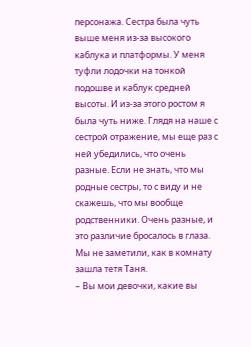персонажа. Сестра была чуть выше меня из-за высокого каблука и платформы. У меня туфли лодочки на тонкой подошве и каблук средней высоты. И из-за этого ростом я была чуть ниже. Глядя на наше с сестрой отражение, мы еще раз с ней убедились, что очень разные. Если не знать, что мы родные сестры, то с виду и не скажешь, что мы вообще родственники. Очень разные, и это различие бросалось в глаза.
Мы не заметили, как в комнату зашла тетя Таня.
– Вы мои девочки, какие вы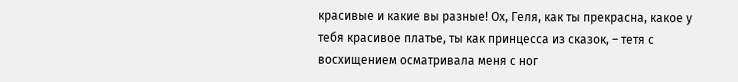красивые и какие вы разные! Ох, Геля, как ты прекрасна, какое у тебя красивое платье, ты как принцесса из сказок, – тетя с восхищением осматривала меня с ног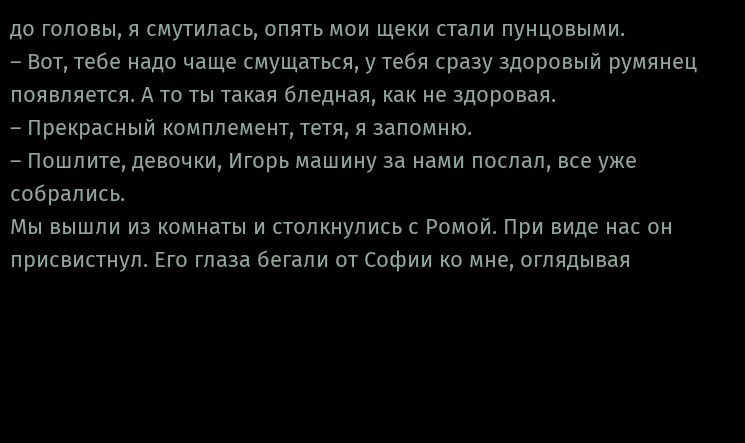до головы, я смутилась, опять мои щеки стали пунцовыми.
– Вот, тебе надо чаще смущаться, у тебя сразу здоровый румянец появляется. А то ты такая бледная, как не здоровая.
– Прекрасный комплемент, тетя, я запомню.
– Пошлите, девочки, Игорь машину за нами послал, все уже собрались.
Мы вышли из комнаты и столкнулись с Ромой. При виде нас он присвистнул. Его глаза бегали от Софии ко мне, оглядывая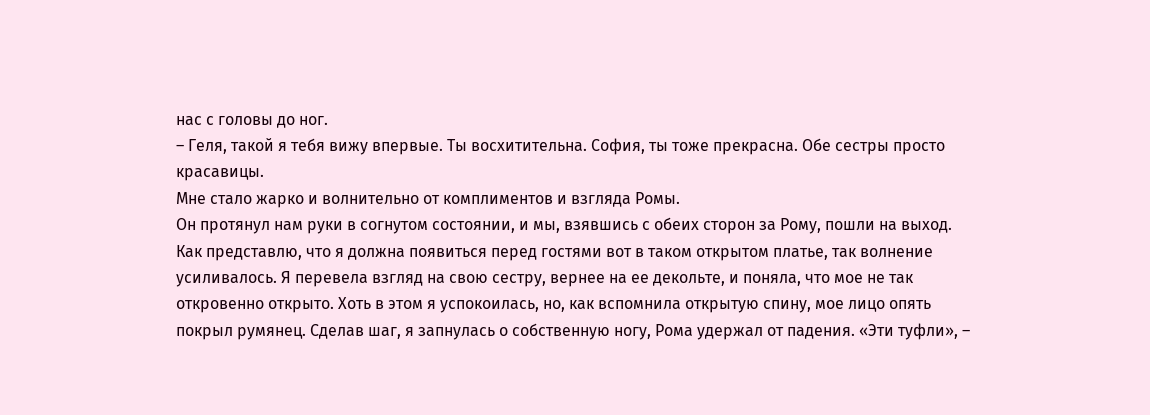нас с головы до ног.
– Геля, такой я тебя вижу впервые. Ты восхитительна. София, ты тоже прекрасна. Обе сестры просто красавицы.
Мне стало жарко и волнительно от комплиментов и взгляда Ромы.
Он протянул нам руки в согнутом состоянии, и мы, взявшись с обеих сторон за Рому, пошли на выход.
Как представлю, что я должна появиться перед гостями вот в таком открытом платье, так волнение усиливалось. Я перевела взгляд на свою сестру, вернее на ее декольте, и поняла, что мое не так откровенно открыто. Хоть в этом я успокоилась, но, как вспомнила открытую спину, мое лицо опять покрыл румянец. Сделав шаг, я запнулась о собственную ногу, Рома удержал от падения. «Эти туфли», –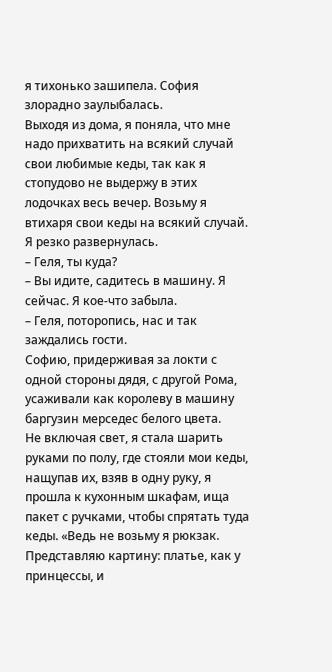я тихонько зашипела. София злорадно заулыбалась.
Выходя из дома, я поняла, что мне надо прихватить на всякий случай свои любимые кеды, так как я стопудово не выдержу в этих лодочках весь вечер. Возьму я втихаря свои кеды на всякий случай. Я резко развернулась.
– Геля, ты куда?
– Вы идите, садитесь в машину. Я сейчас. Я кое-что забыла.
– Геля, поторопись, нас и так заждались гости.
Софию, придерживая за локти с одной стороны дядя, с другой Рома, усаживали как королеву в машину баргузин мерседес белого цвета.
Не включая свет, я стала шарить руками по полу, где стояли мои кеды, нащупав их, взяв в одну руку, я прошла к кухонным шкафам, ища пакет с ручками, чтобы спрятать туда кеды. «Ведь не возьму я рюкзак. Представляю картину: платье, как у принцессы, и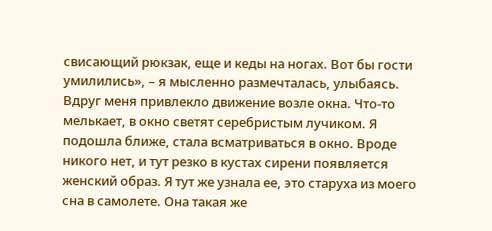свисающий рюкзак, еще и кеды на ногах. Вот бы гости умилились», – я мысленно размечталась, улыбаясь. Вдруг меня привлекло движение возле окна. Что-то мелькает, в окно светят серебристым лучиком. Я подошла ближе, стала всматриваться в окно. Вроде никого нет, и тут резко в кустах сирени появляется женский образ. Я тут же узнала ее, это старуха из моего сна в самолете. Она такая же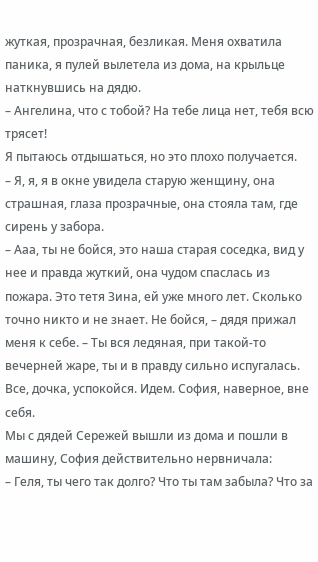жуткая, прозрачная, безликая. Меня охватила паника, я пулей вылетела из дома, на крыльце наткнувшись на дядю.
– Ангелина, что с тобой? На тебе лица нет, тебя всю трясет!
Я пытаюсь отдышаться, но это плохо получается.
– Я, я, я в окне увидела старую женщину, она страшная, глаза прозрачные, она стояла там, где сирень у забора.
– Ааа, ты не бойся, это наша старая соседка, вид у нее и правда жуткий, она чудом спаслась из пожара. Это тетя Зина, ей уже много лет. Сколько точно никто и не знает. Не бойся, – дядя прижал меня к себе. – Ты вся ледяная, при такой-то вечерней жаре, ты и в правду сильно испугалась. Все, дочка, успокойся. Идем. София, наверное, вне себя.
Мы с дядей Сережей вышли из дома и пошли в машину, София действительно нервничала:
– Геля, ты чего так долго? Что ты там забыла? Что за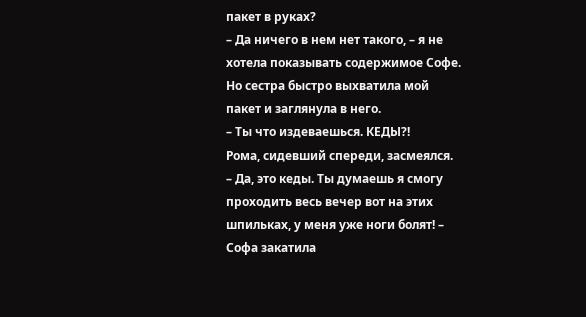пакет в руках?
– Да ничего в нем нет такого, – я не хотела показывать содержимое Софе.
Но сестра быстро выхватила мой пакет и заглянула в него.
– Ты что издеваешься. КЕДЫ?!
Рома, сидевший спереди, засмеялся.
– Да, это кеды. Ты думаешь я смогу проходить весь вечер вот на этих шпильках, у меня уже ноги болят! – Софа закатила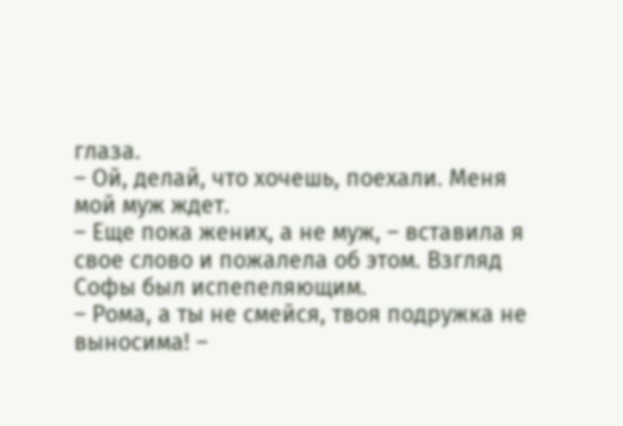глаза.
– Ой, делай, что хочешь, поехали. Меня мой муж ждет.
– Еще пока жених, а не муж, – вставила я свое слово и пожалела об этом. Взгляд Софы был испепеляющим.
– Рома, а ты не смейся, твоя подружка не выносима! –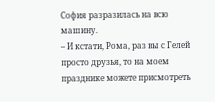София разразилась на всю машину.
– И кстати, Рома, раз вы с Гелей просто друзья, то на моем празднике можете присмотреть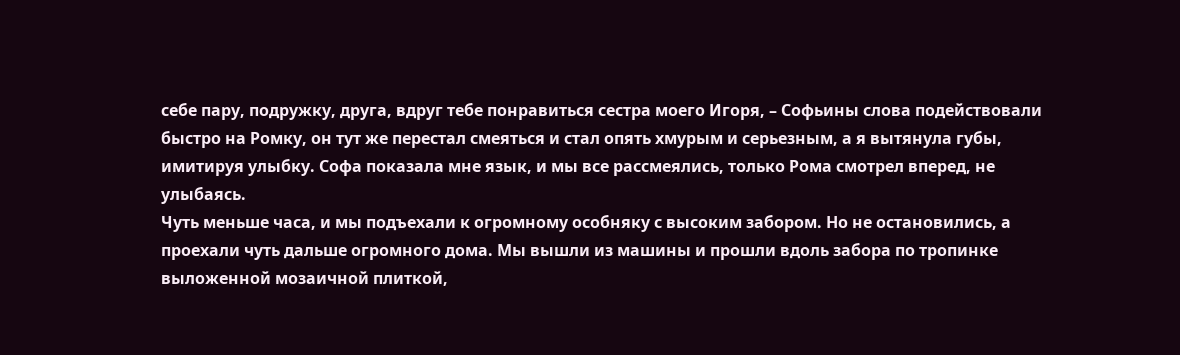себе пару, подружку, друга, вдруг тебе понравиться сестра моего Игоря, – Софьины слова подействовали быстро на Ромку, он тут же перестал смеяться и стал опять хмурым и серьезным, а я вытянула губы, имитируя улыбку. Софа показала мне язык, и мы все рассмеялись, только Рома смотрел вперед, не улыбаясь.
Чуть меньше часа, и мы подъехали к огромному особняку с высоким забором. Но не остановились, а проехали чуть дальше огромного дома. Мы вышли из машины и прошли вдоль забора по тропинке выложенной мозаичной плиткой,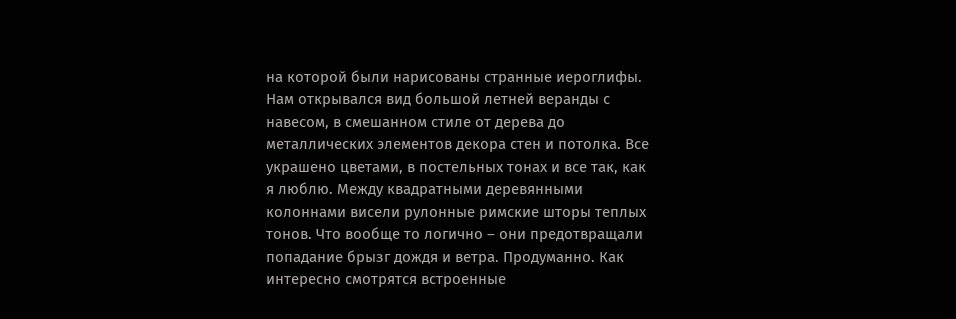на которой были нарисованы странные иероглифы.
Нам открывался вид большой летней веранды с навесом, в смешанном стиле от дерева до металлических элементов декора стен и потолка. Все украшено цветами, в постельных тонах и все так, как я люблю. Между квадратными деревянными колоннами висели рулонные римские шторы теплых тонов. Что вообще то логично – они предотвращали попадание брызг дождя и ветра. Продуманно. Как интересно смотрятся встроенные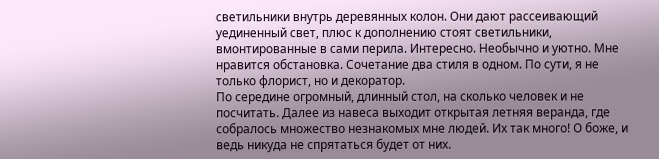светильники внутрь деревянных колон. Они дают рассеивающий уединенный свет, плюс к дополнению стоят светильники, вмонтированные в сами перила. Интересно. Необычно и уютно. Мне нравится обстановка. Сочетание два стиля в одном. По сути, я не только флорист, но и декоратор.
По середине огромный, длинный стол, на сколько человек и не посчитать. Далее из навеса выходит открытая летняя веранда, где собралось множество незнакомых мне людей. Их так много! О боже, и ведь никуда не спрятаться будет от них.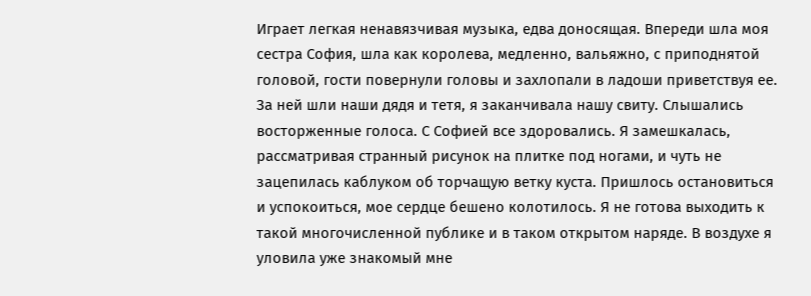Играет легкая ненавязчивая музыка, едва доносящая. Впереди шла моя сестра София, шла как королева, медленно, вальяжно, с приподнятой головой, гости повернули головы и захлопали в ладоши приветствуя ее. За ней шли наши дядя и тетя, я заканчивала нашу свиту. Слышались восторженные голоса. С Софией все здоровались. Я замешкалась, рассматривая странный рисунок на плитке под ногами, и чуть не зацепилась каблуком об торчащую ветку куста. Пришлось остановиться и успокоиться, мое сердце бешено колотилось. Я не готова выходить к такой многочисленной публике и в таком открытом наряде. В воздухе я уловила уже знакомый мне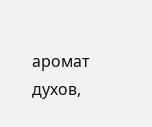аромат духов,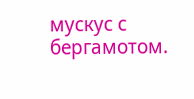мускус с бергамотом.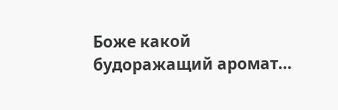Боже какой будоражащий аромат…